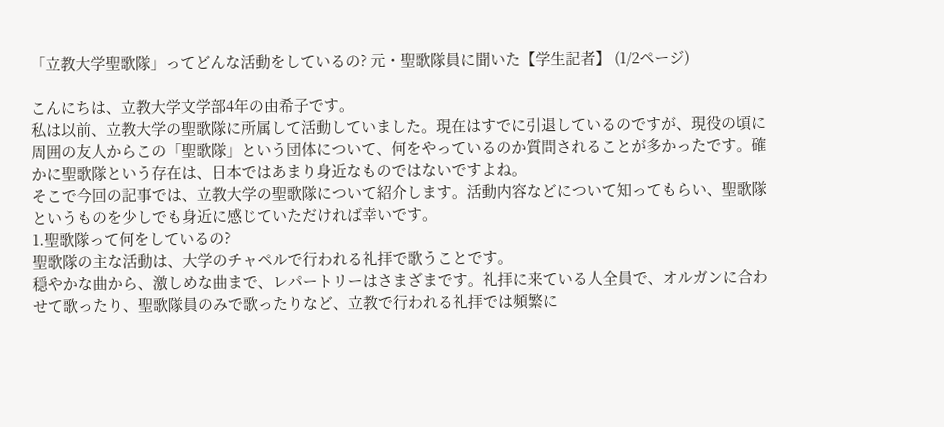「立教大学聖歌隊」ってどんな活動をしているの? 元・聖歌隊員に聞いた【学生記者】 (1/2ページ)

こんにちは、立教大学文学部4年の由希子です。
私は以前、立教大学の聖歌隊に所属して活動していました。現在はすでに引退しているのですが、現役の頃に周囲の友人からこの「聖歌隊」という団体について、何をやっているのか質問されることが多かったです。確かに聖歌隊という存在は、日本ではあまり身近なものではないですよね。
そこで今回の記事では、立教大学の聖歌隊について紹介します。活動内容などについて知ってもらい、聖歌隊というものを少しでも身近に感じていただければ幸いです。
1.聖歌隊って何をしているの?
聖歌隊の主な活動は、大学のチャペルで行われる礼拝で歌うことです。
穏やかな曲から、激しめな曲まで、レパートリーはさまざまです。礼拝に来ている人全員で、オルガンに合わせて歌ったり、聖歌隊員のみで歌ったりなど、立教で行われる礼拝では頻繁に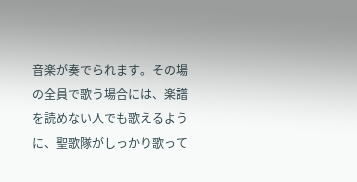音楽が奏でられます。その場の全員で歌う場合には、楽譜を読めない人でも歌えるように、聖歌隊がしっかり歌って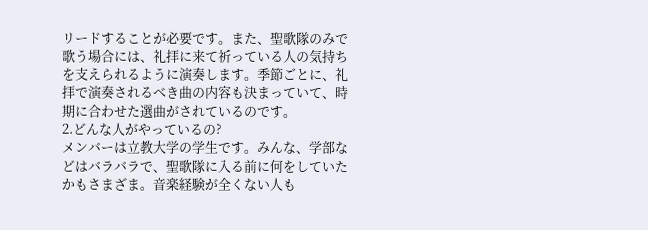リードすることが必要です。また、聖歌隊のみで歌う場合には、礼拝に来て祈っている人の気持ちを支えられるように演奏します。季節ごとに、礼拝で演奏されるべき曲の内容も決まっていて、時期に合わせた選曲がされているのです。
2.どんな人がやっているの?
メンバーは立教大学の学生です。みんな、学部などはバラバラで、聖歌隊に入る前に何をしていたかもさまざま。音楽経験が全くない人も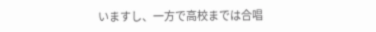いますし、一方で高校までは合唱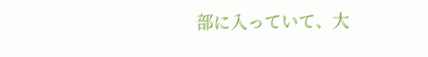部に入っていて、大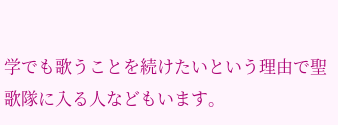学でも歌うことを続けたいという理由で聖歌隊に入る人などもいます。